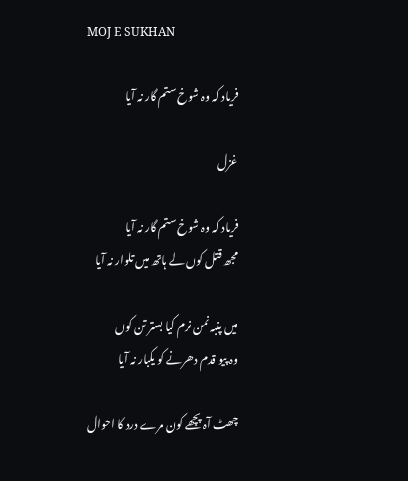MOJ E SUKHAN

فریاد کہ وہ شوخ ستم گار نہ آیا

غزل

فریاد کہ وہ شوخ ستم گار نہ آیا
مجھ قتل کوں لے ہاتھ میں تلوار نہ آیا

میں پنبہ نمن نرم کیا بستر تن کوں
وہ پیو قدم دھرنے کو یکبار نہ آیا

چھٹ آہ پچھے کون مرے درد کا احوال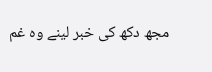مجھ دکھ کی خبر لینے وہ غم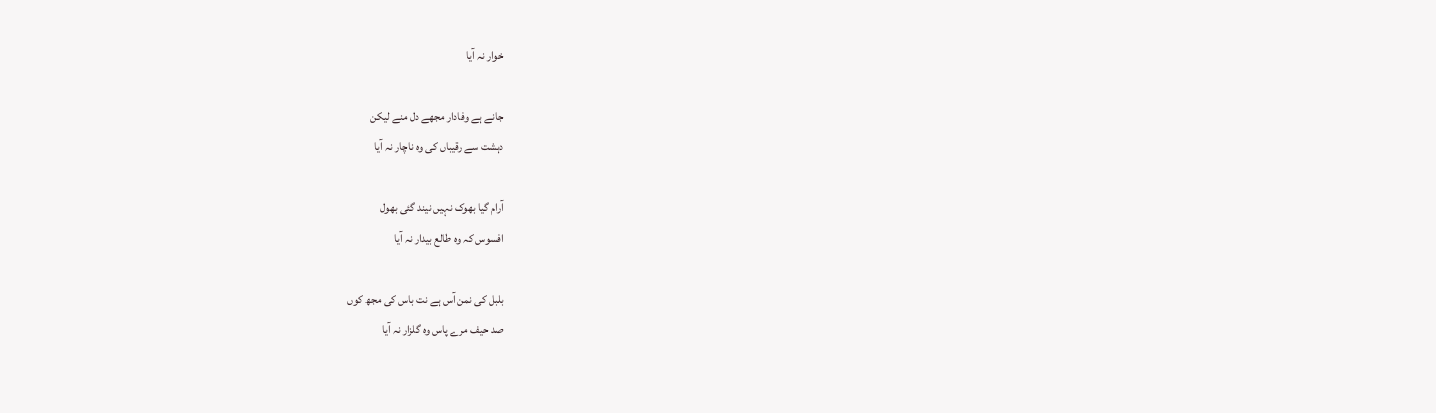خوار نہ آیا

جانے ہے وفادار مجھے دل منے لیکن
دہشت سے رقیباں کی وہ ناچار نہ آیا

آرام گیا بھوک نہیں نیند گئی بھول
افسوس کہ وہ طالع بیدار نہ آیا

بلبل کی نمن آس ہے نت باس کی مجھ کوں
صد حیف مرے پاس وہ گلزار نہ آیا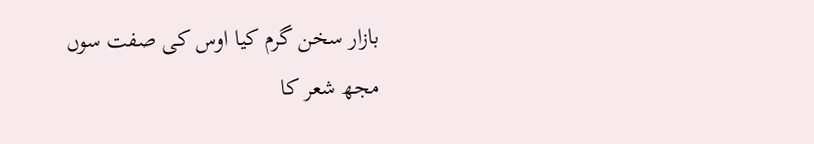بازار سخن گرم کیا اوس کی صفت سوں
مجھ شعر کا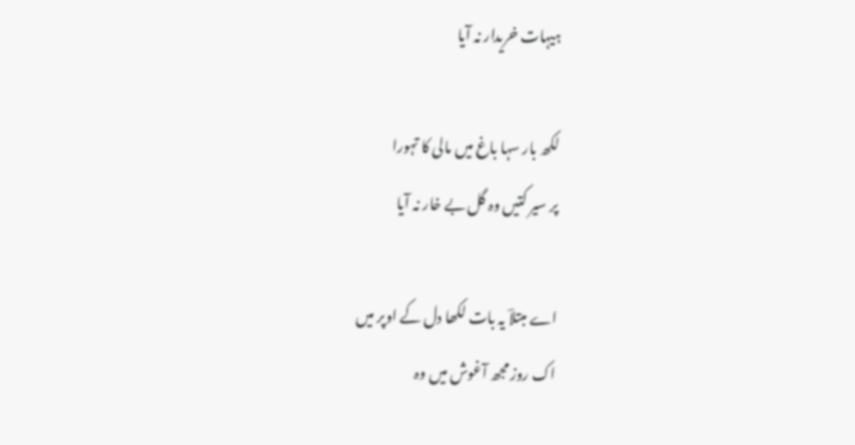ہیہات خریدار نہ آیا

لکھ بار سہا باغ میں مالی کا تہورا
پر سیر کتیں وہ گل بے خار نہ آیا

اے مبتلاؔ یہ بات لکھا دل کے اوپر میں
اک روز مجھ آغوش میں وہ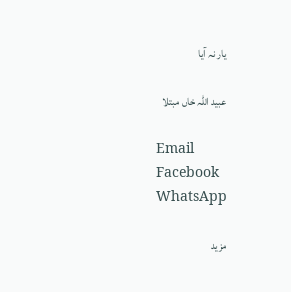یار نہ آیا

عبید اللہ خاں مبتلا

Email
Facebook
WhatsApp

مزید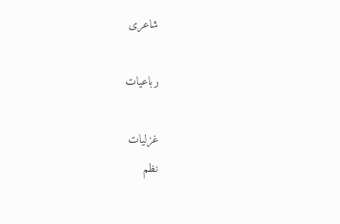شاعری

رباعیات

غزلیات
نظم